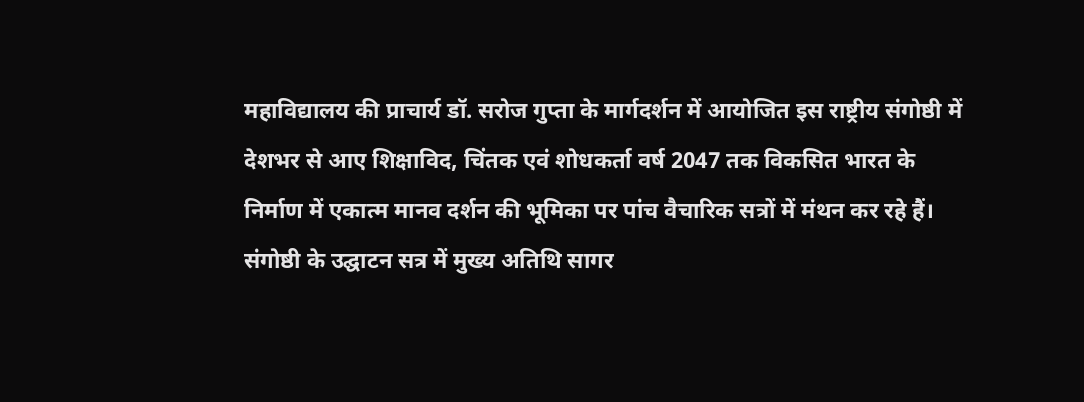महाविद्यालय की प्राचार्य डॉ. सरोज गुप्ता के मार्गदर्शन में आयोजित इस राष्ट्रीय संगोष्ठी में देशभर से आए शिक्षाविद, चिंतक एवं शोधकर्ता वर्ष 2047 तक विकसित भारत के निर्माण में एकात्म मानव दर्शन की भूमिका पर पांच वैचारिक सत्रों में मंथन कर रहे हैं।
संगोष्ठी के उद्घाटन सत्र में मुख्य अतिथि सागर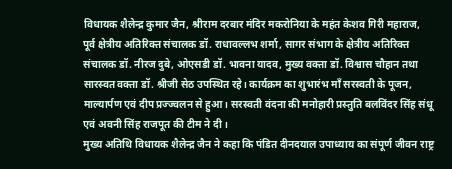विधायक शैलेन्द्र कुमार जैन, श्रीराम दरबार मंदिर मकरोनिया के महंत केशव गिरी महाराज, पूर्व क्षेत्रीय अतिरिक्त संचालक डॉ. राधावल्लभ शर्मा, सागर संभाग के क्षेत्रीय अतिरिक्त संचालक डॉ. नीरज दुबे, ओएसडी डॉ. भावना यादव, मुख्य वक्ता डॉ. विश्वास चौहान तथा सारस्वत वक्ता डॉ. श्रीजी सेठ उपस्थित रहे। कार्यक्रम का शुभारंभ माँ सरस्वती के पूजन, माल्यार्पण एवं दीप प्रज्ज्वलन से हुआ। सरस्वती वंदना की मनोहारी प्रस्तुति बलविंदर सिंह संधू एवं अवनी सिंह राजपूत की टीम ने दी।
मुख्य अतिथि विधायक शैलेन्द्र जैन ने कहा कि पंडित दीनदयाल उपाध्याय का संपूर्ण जीवन राष्ट्र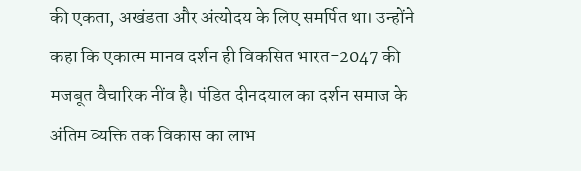की एकता, अखंडता और अंत्योदय के लिए समर्पित था। उन्होंने कहा कि एकात्म मानव दर्शन ही विकसित भारत-2047 की मजबूत वैचारिक नींव है। पंडित दीनदयाल का दर्शन समाज के अंतिम व्यक्ति तक विकास का लाभ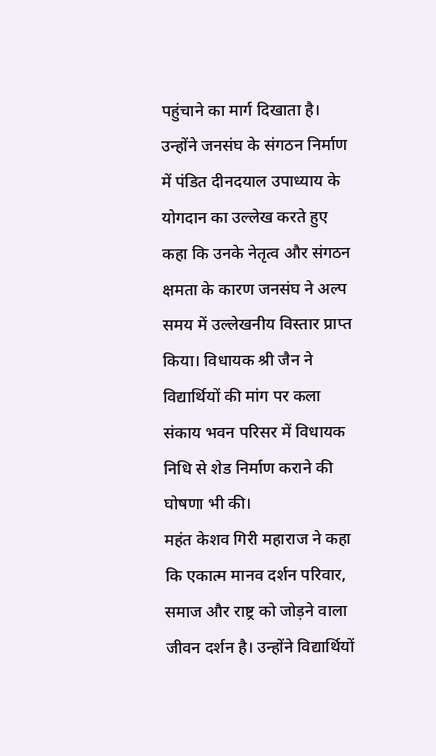पहुंचाने का मार्ग दिखाता है।
उन्होंने जनसंघ के संगठन निर्माण में पंडित दीनदयाल उपाध्याय के योगदान का उल्लेख करते हुए कहा कि उनके नेतृत्व और संगठन क्षमता के कारण जनसंघ ने अल्प समय में उल्लेखनीय विस्तार प्राप्त किया। विधायक श्री जैन ने विद्यार्थियों की मांग पर कला संकाय भवन परिसर में विधायक निधि से शेड निर्माण कराने की घोषणा भी की।
महंत केशव गिरी महाराज ने कहा कि एकात्म मानव दर्शन परिवार, समाज और राष्ट्र को जोड़ने वाला जीवन दर्शन है। उन्होंने विद्यार्थियों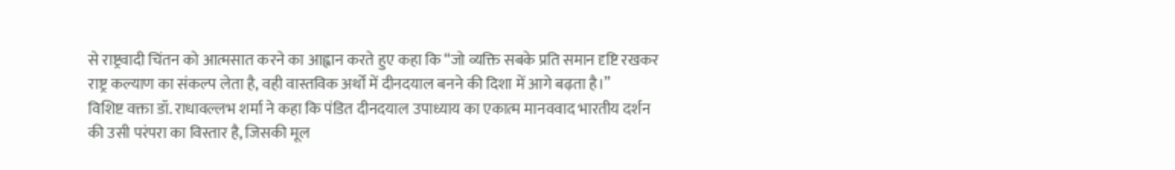से राष्ट्रवादी चिंतन को आत्मसात करने का आह्वान करते हुए कहा कि “जो व्यक्ति सबके प्रति समान दृष्टि रखकर राष्ट्र कल्याण का संकल्प लेता है, वही वास्तविक अर्थों में दीनदयाल बनने की दिशा में आगे बढ़ता है।”
विशिष्ट वक्ता डॉ. राधावल्लभ शर्मा ने कहा कि पंडित दीनदयाल उपाध्याय का एकात्म मानववाद भारतीय दर्शन की उसी परंपरा का विस्तार है, जिसकी मूल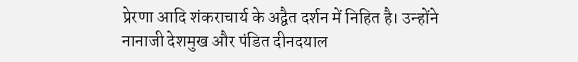प्रेरणा आदि शंकराचार्य के अद्वैत दर्शन में निहित है। उन्होंने नानाजी देशमुख और पंडित दीनदयाल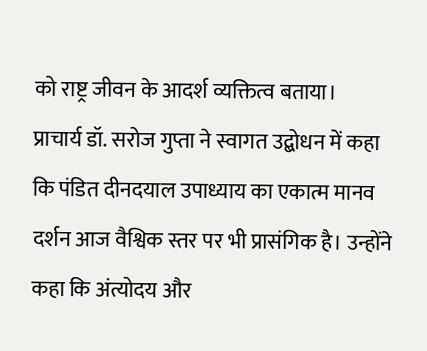को राष्ट्र जीवन के आदर्श व्यक्तित्व बताया।
प्राचार्य डॉ. सरोज गुप्ता ने स्वागत उद्बोधन में कहा कि पंडित दीनदयाल उपाध्याय का एकात्म मानव दर्शन आज वैश्विक स्तर पर भी प्रासंगिक है। उन्होंने कहा कि अंत्योदय और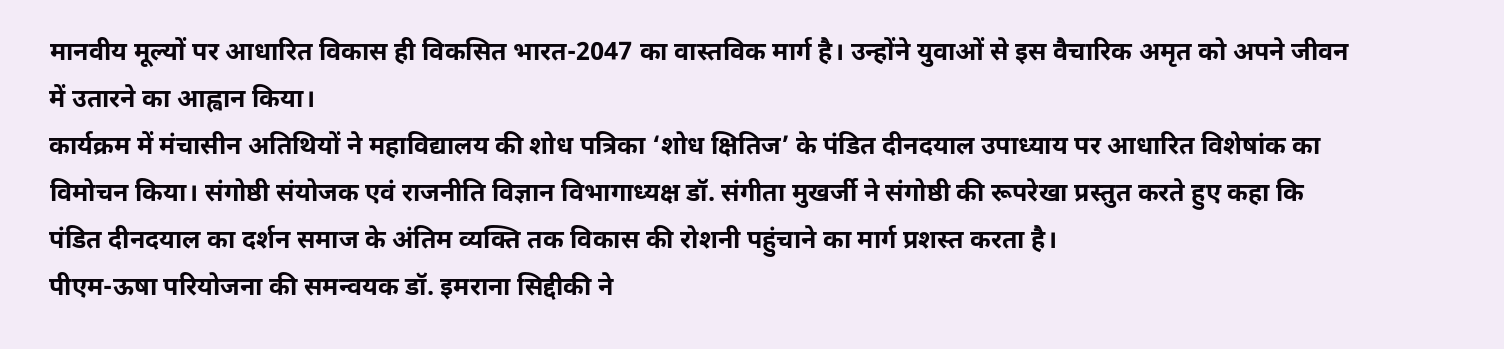मानवीय मूल्यों पर आधारित विकास ही विकसित भारत-2047 का वास्तविक मार्ग है। उन्होंने युवाओं से इस वैचारिक अमृत को अपने जीवन में उतारने का आह्वान किया।
कार्यक्रम में मंचासीन अतिथियों ने महाविद्यालय की शोध पत्रिका ‘शोध क्षितिज’ के पंडित दीनदयाल उपाध्याय पर आधारित विशेषांक का विमोचन किया। संगोष्ठी संयोजक एवं राजनीति विज्ञान विभागाध्यक्ष डॉ. संगीता मुखर्जी ने संगोष्ठी की रूपरेखा प्रस्तुत करते हुए कहा कि पंडित दीनदयाल का दर्शन समाज के अंतिम व्यक्ति तक विकास की रोशनी पहुंचाने का मार्ग प्रशस्त करता है।
पीएम-ऊषा परियोजना की समन्वयक डॉ. इमराना सिद्दीकी ने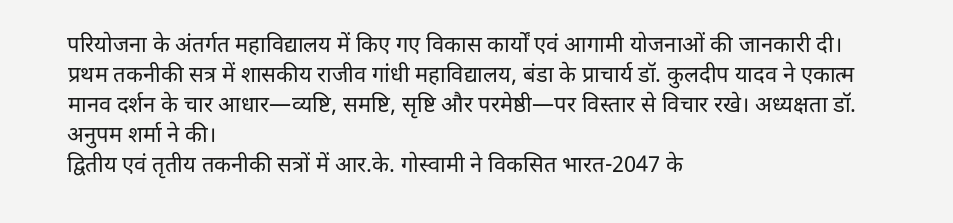परियोजना के अंतर्गत महाविद्यालय में किए गए विकास कार्यों एवं आगामी योजनाओं की जानकारी दी।
प्रथम तकनीकी सत्र में शासकीय राजीव गांधी महाविद्यालय, बंडा के प्राचार्य डॉ. कुलदीप यादव ने एकात्म मानव दर्शन के चार आधार—व्यष्टि, समष्टि, सृष्टि और परमेष्ठी—पर विस्तार से विचार रखे। अध्यक्षता डॉ. अनुपम शर्मा ने की।
द्वितीय एवं तृतीय तकनीकी सत्रों में आर.के. गोस्वामी ने विकसित भारत-2047 के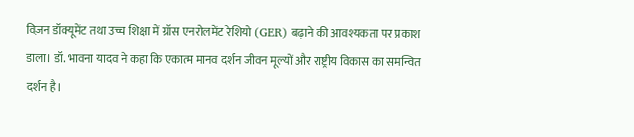विज़न डॉक्यूमेंट तथा उच्च शिक्षा में ग्रॉस एनरोलमेंट रेशियो (GER) बढ़ाने की आवश्यकता पर प्रकाश डाला। डॉ. भावना यादव ने कहा कि एकात्म मानव दर्शन जीवन मूल्यों और राष्ट्रीय विकास का समन्वित दर्शन है।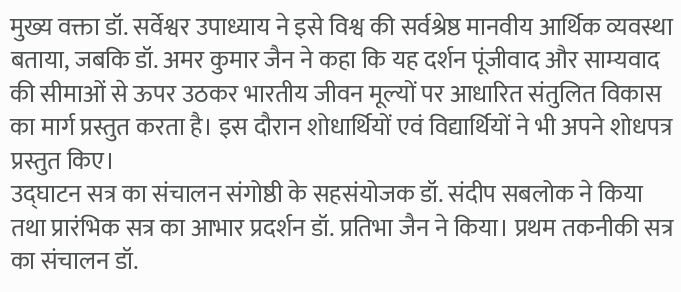मुख्य वक्ता डॉ. सर्वेश्वर उपाध्याय ने इसे विश्व की सर्वश्रेष्ठ मानवीय आर्थिक व्यवस्था बताया, जबकि डॉ. अमर कुमार जैन ने कहा कि यह दर्शन पूंजीवाद और साम्यवाद की सीमाओं से ऊपर उठकर भारतीय जीवन मूल्यों पर आधारित संतुलित विकास का मार्ग प्रस्तुत करता है। इस दौरान शोधार्थियों एवं विद्यार्थियों ने भी अपने शोधपत्र प्रस्तुत किए।
उद्घाटन सत्र का संचालन संगोष्ठी के सहसंयोजक डॉ. संदीप सबलोक ने किया तथा प्रारंभिक सत्र का आभार प्रदर्शन डॉ. प्रतिभा जैन ने किया। प्रथम तकनीकी सत्र का संचालन डॉ.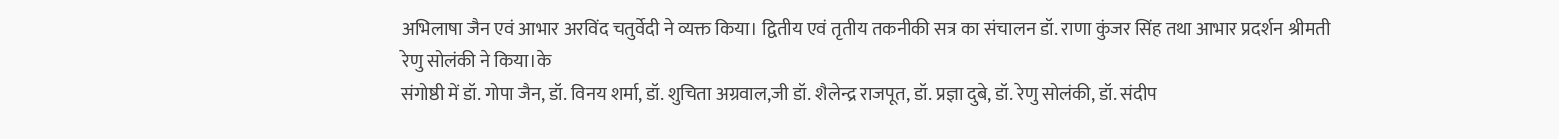अभिलाषा जैन एवं आभार अरविंद चतुर्वेदी ने व्यक्त किया। द्वितीय एवं तृतीय तकनीकी सत्र का संचालन डॉ. राणा कुंजर सिंह तथा आभार प्रदर्शन श्रीमती रेणु सोलंकी ने किया।के
संगोष्ठी में डॉ. गोपा जैन, डॉ. विनय शर्मा, डॉ. शुचिता अग्रवाल,जी डॉ. शैलेन्द्र राजपूत, डॉ. प्रज्ञा दुबे, डॉ. रेणु सोलंकी, डॉ. संदीप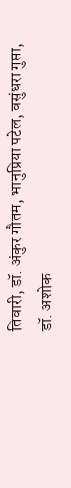तिवारी, डॉ. अंकुर गौतम, भानुप्रिया पटेल, वसुंधरा गुप्ता, डॉ. अशोक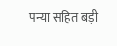पन्या सहित बड़ी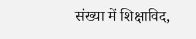संख्या में शिक्षाविद,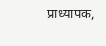प्राध्यापक,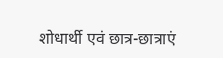शोधार्थी एवं छात्र-छात्राएं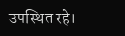उपस्थित रहे।